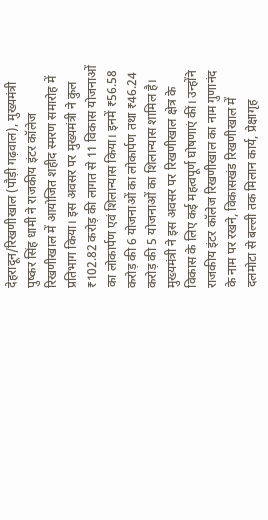देहरादून/रिखणीखाल (पौड़ी गढ़वाल), मुख्यमंत्री पुष्कर सिंह धामी ने राजकीय इंटर कॉलेज रिखणीखाल में आयोजित शहीद स्मरण समारोह में प्रतिभाग किया। इस अवसर पर मुख्यमंत्री ने कुल ₹102.82 करोड़ की लागत से 11 विकास योजनाओं का लोकार्पण एवं शिलान्यास किया। इनमें ₹56.58 करोड़ की 6 योजनाओं का लोकार्पण तथा ₹46.24 करोड़ की 5 योजनाओं का शिलान्यास शामिल है।
मुख्यमंत्री ने इस अवसर पर रिखणीखाल क्षेत्र के विकास के लिए कई महत्वपूर्ण घोषणाएं कीं। उन्होंने राजकीय इंटर कॉलेज रिखणीखाल का नाम गुणानंद के नाम पर रखने, विकासखंड रिखणीखाल में दलमोटा से बल्ली तक मिलान कार्य, प्रेक्षागृह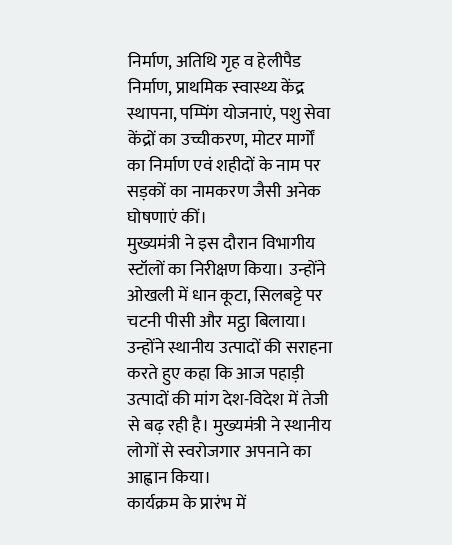निर्माण, अतिथि गृह व हेलीपैड निर्माण, प्राथमिक स्वास्थ्य केंद्र स्थापना, पम्पिंग योजनाएं, पशु सेवा केंद्रों का उच्चीकरण, मोटर मार्गों का निर्माण एवं शहीदों के नाम पर सड़कों का नामकरण जैसी अनेक घोषणाएं कीं।
मुख्यमंत्री ने इस दौरान विभागीय स्टॉलों का निरीक्षण किया। उन्होंने ओखली में धान कूटा, सिलबट्टे पर चटनी पीसी और मट्ठा बिलाया। उन्होंने स्थानीय उत्पादों की सराहना करते हुए कहा कि आज पहाड़ी उत्पादों की मांग देश-विदेश में तेजी से बढ़ रही है। मुख्यमंत्री ने स्थानीय लोगों से स्वरोजगार अपनाने का आह्वान किया।
कार्यक्रम के प्रारंभ में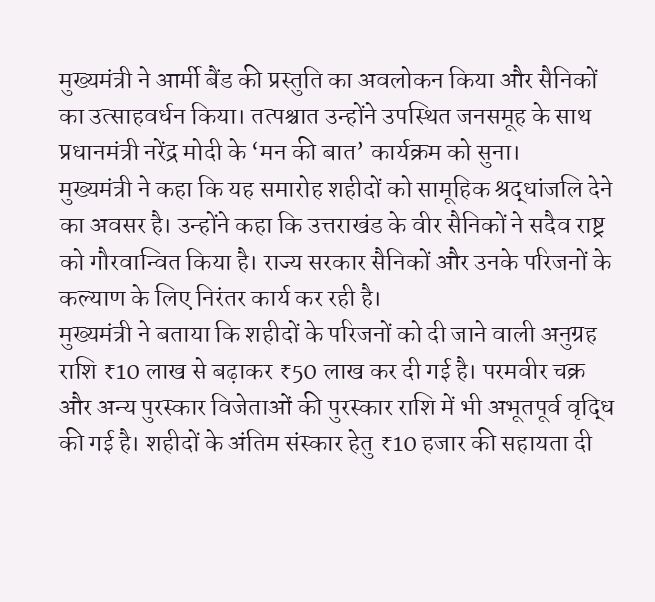मुख्यमंत्री ने आर्मी बैंड की प्रस्तुति का अवलोकन किया और सैनिकों का उत्साहवर्धन किया। तत्पश्चात उन्होंने उपस्थित जनसमूह के साथ प्रधानमंत्री नरेंद्र मोदी के ‘मन की बात’ कार्यक्रम को सुना।
मुख्यमंत्री ने कहा कि यह समारोह शहीदों को सामूहिक श्रद्धांजलि देने का अवसर है। उन्होंने कहा कि उत्तराखंड के वीर सैनिकों ने सदैव राष्ट्र को गौरवान्वित किया है। राज्य सरकार सैनिकों और उनके परिजनों के कल्याण के लिए निरंतर कार्य कर रही है।
मुख्यमंत्री ने बताया कि शहीदों के परिजनों को दी जाने वाली अनुग्रह राशि ₹10 लाख से बढ़ाकर ₹50 लाख कर दी गई है। परमवीर चक्र और अन्य पुरस्कार विजेताओं की पुरस्कार राशि में भी अभूतपूर्व वृद्धि की गई है। शहीदों के अंतिम संस्कार हेतु ₹10 हजार की सहायता दी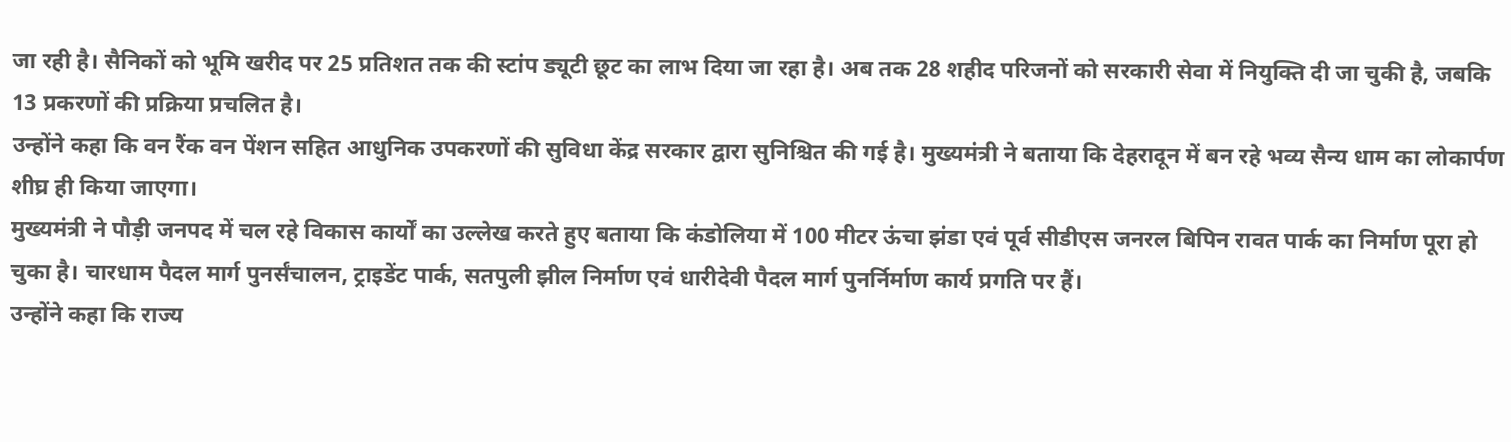जा रही है। सैनिकों को भूमि खरीद पर 25 प्रतिशत तक की स्टांप ड्यूटी छूट का लाभ दिया जा रहा है। अब तक 28 शहीद परिजनों को सरकारी सेवा में नियुक्ति दी जा चुकी है, जबकि 13 प्रकरणों की प्रक्रिया प्रचलित है।
उन्होंने कहा कि वन रैंक वन पेंशन सहित आधुनिक उपकरणों की सुविधा केंद्र सरकार द्वारा सुनिश्चित की गई है। मुख्यमंत्री ने बताया कि देहरादून में बन रहे भव्य सैन्य धाम का लोकार्पण शीघ्र ही किया जाएगा।
मुख्यमंत्री ने पौड़ी जनपद में चल रहे विकास कार्यों का उल्लेख करते हुए बताया कि कंडोलिया में 100 मीटर ऊंचा झंडा एवं पूर्व सीडीएस जनरल बिपिन रावत पार्क का निर्माण पूरा हो चुका है। चारधाम पैदल मार्ग पुनर्संचालन, ट्राइडेंट पार्क, सतपुली झील निर्माण एवं धारीदेवी पैदल मार्ग पुनर्निर्माण कार्य प्रगति पर हैं।
उन्होंने कहा कि राज्य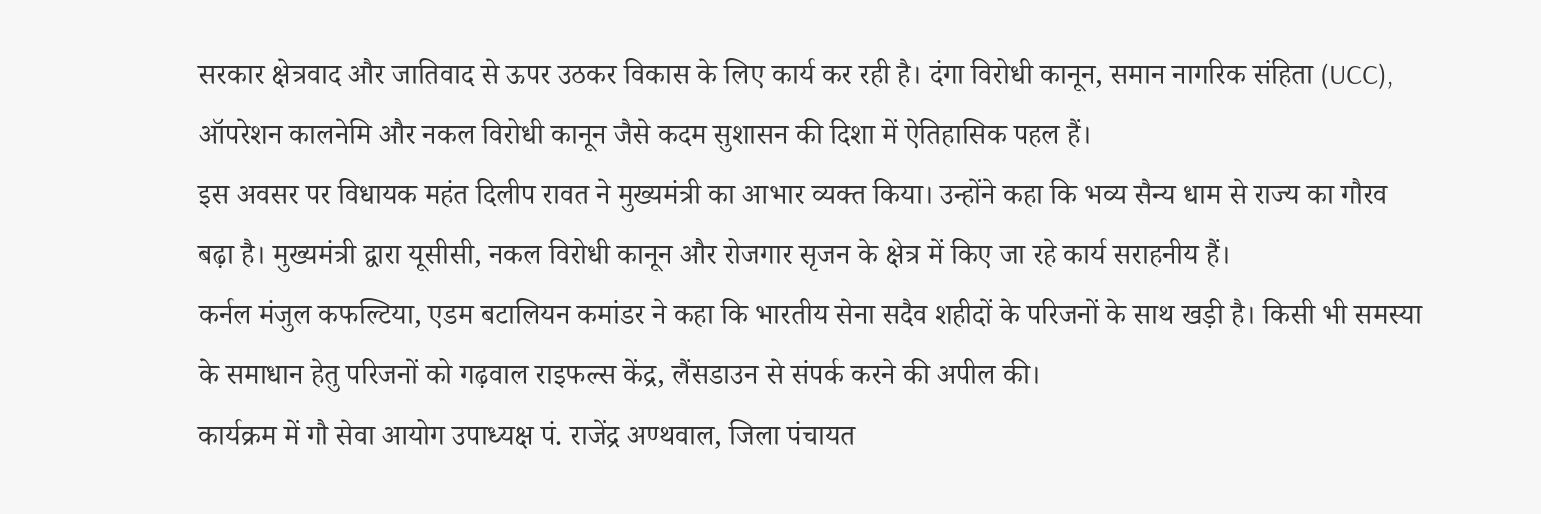सरकार क्षेत्रवाद और जातिवाद से ऊपर उठकर विकास के लिए कार्य कर रही है। दंगा विरोधी कानून, समान नागरिक संहिता (UCC), ऑपरेशन कालनेमि और नकल विरोधी कानून जैसे कदम सुशासन की दिशा में ऐतिहासिक पहल हैं।
इस अवसर पर विधायक महंत दिलीप रावत ने मुख्यमंत्री का आभार व्यक्त किया। उन्होंने कहा कि भव्य सैन्य धाम से राज्य का गौरव बढ़ा है। मुख्यमंत्री द्वारा यूसीसी, नकल विरोधी कानून और रोजगार सृजन के क्षेत्र में किए जा रहे कार्य सराहनीय हैं।
कर्नल मंजुल कफल्टिया, एडम बटालियन कमांडर ने कहा कि भारतीय सेना सदैव शहीदों के परिजनों के साथ खड़ी है। किसी भी समस्या के समाधान हेतु परिजनों को गढ़वाल राइफल्स केंद्र, लैंसडाउन से संपर्क करने की अपील की।
कार्यक्रम में गौ सेवा आयोग उपाध्यक्ष पं. राजेंद्र अण्थवाल, जिला पंचायत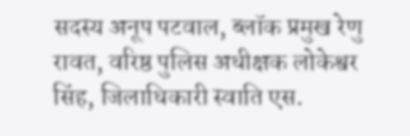सदस्य अनूप पटवाल, ब्लॉक प्रमुख रेणु रावत, वरिष्ठ पुलिस अधीक्षक लोकेश्वर सिंह, जिलाधिकारी स्वाति एस.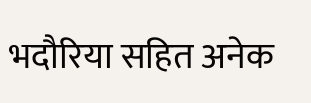भदौरिया सहित अनेक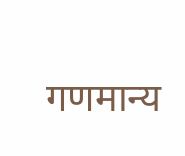गणमान्य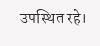उपस्थित रहे।